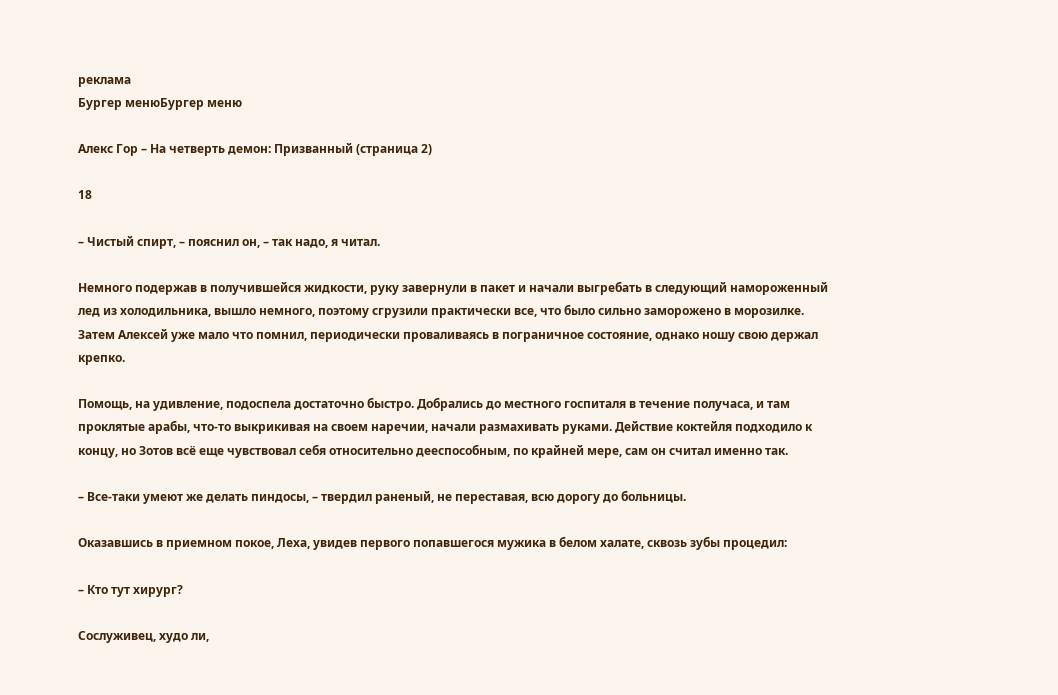реклама
Бургер менюБургер меню

Алекс Гор – На четверть демон: Призванный (страница 2)

18

– Чистый спирт, – пояснил он, – так надо, я читал.

Немного подержав в получившейся жидкости, руку завернули в пакет и начали выгребать в следующий намороженный лед из холодильника, вышло немного, поэтому сгрузили практически все, что было сильно заморожено в морозилке. Затем Алексей уже мало что помнил, периодически проваливаясь в пограничное состояние, однако ношу свою держал крепко.

Помощь, на удивление, подоспела достаточно быстро. Добрались до местного госпиталя в течение получаса, и там проклятые арабы, что-то выкрикивая на своем наречии, начали размахивать руками. Действие коктейля подходило к концу, но Зотов всё еще чувствовал себя относительно дееспособным, по крайней мере, сам он считал именно так.

– Все-таки умеют же делать пиндосы, – твердил раненый, не переставая, всю дорогу до больницы.

Оказавшись в приемном покое, Леха, увидев первого попавшегося мужика в белом халате, сквозь зубы процедил:

– Кто тут хирург?

Сослуживец, худо ли,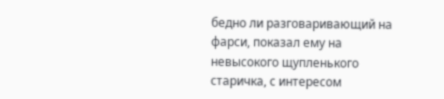бедно ли разговаривающий на фарси, показал ему на невысокого щупленького старичка, с интересом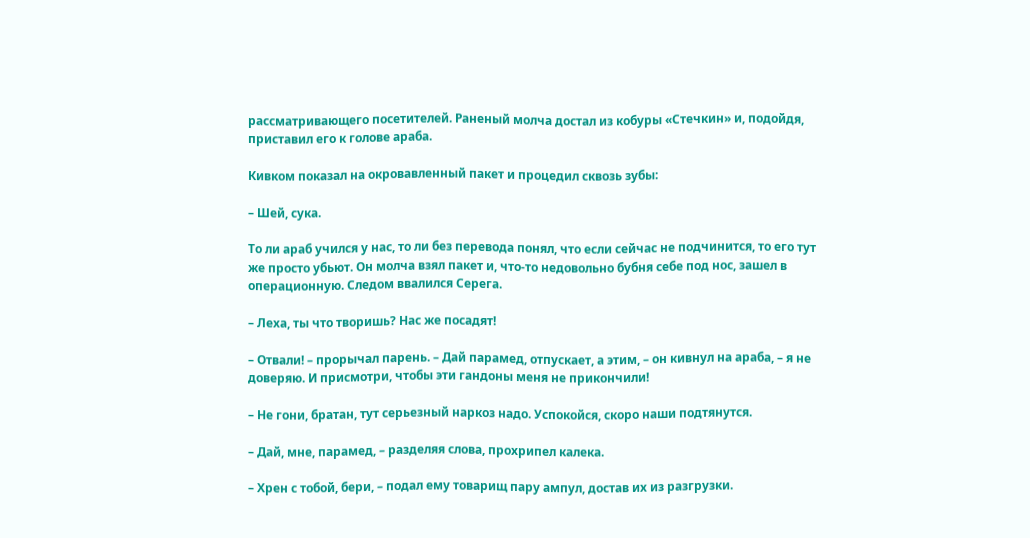рассматривающего посетителей. Раненый молча достал из кобуры «Стечкин» и, подойдя, приставил его к голове араба.

Кивком показал на окровавленный пакет и процедил сквозь зубы:

– Шей, сука.

То ли араб учился у нас, то ли без перевода понял, что если сейчас не подчинится, то его тут же просто убьют. Он молча взял пакет и, что-то недовольно бубня себе под нос, зашел в операционную. Следом ввалился Серега.

– Леха, ты что творишь? Нас же посадят!

– Отвали! – прорычал парень. – Дай парамед, отпускает, а этим, – он кивнул на араба, – я не доверяю. И присмотри, чтобы эти гандоны меня не прикончили!

– Не гони, братан, тут серьезный наркоз надо. Успокойся, скоро наши подтянутся.

– Дай, мне, парамед, – разделяя слова, прохрипел калека.

– Хрен с тобой, бери, – подал ему товарищ пару ампул, достав их из разгрузки.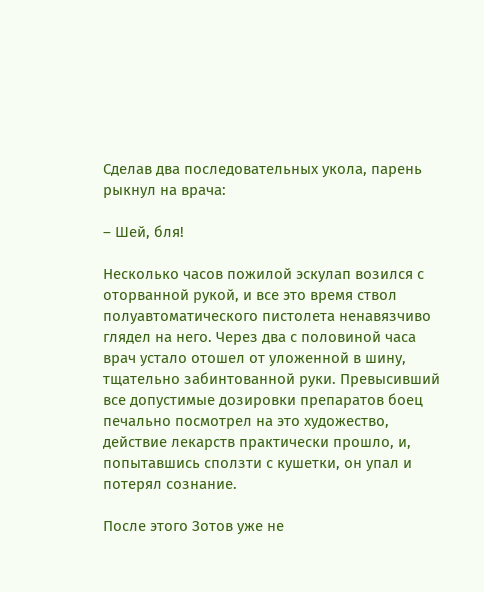Сделав два последовательных укола, парень рыкнул на врача:

– Шей, бля!

Несколько часов пожилой эскулап возился с оторванной рукой, и все это время ствол полуавтоматического пистолета ненавязчиво глядел на него. Через два с половиной часа врач устало отошел от уложенной в шину, тщательно забинтованной руки. Превысивший все допустимые дозировки препаратов боец печально посмотрел на это художество, действие лекарств практически прошло, и, попытавшись сползти с кушетки, он упал и потерял сознание.

После этого Зотов уже не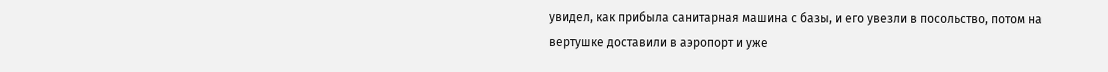увидел, как прибыла санитарная машина с базы, и его увезли в посольство, потом на вертушке доставили в аэропорт и уже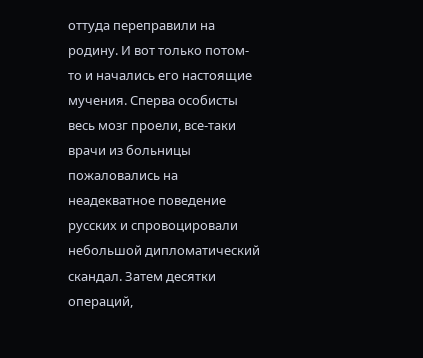оттуда переправили на родину. И вот только потом-то и начались его настоящие мучения. Сперва особисты весь мозг проели, все-таки врачи из больницы пожаловались на неадекватное поведение русских и спровоцировали небольшой дипломатический скандал. Затем десятки операций,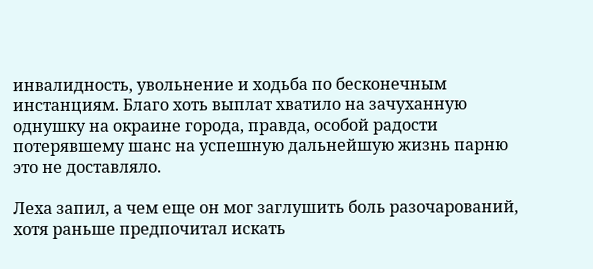инвалидность, увольнение и ходьба по бесконечным инстанциям. Благо хоть выплат хватило на зачуханную однушку на окраине города, правда, особой радости потерявшему шанс на успешную дальнейшую жизнь парню это не доставляло.

Леха запил, а чем еще он мог заглушить боль разочарований, хотя раньше предпочитал искать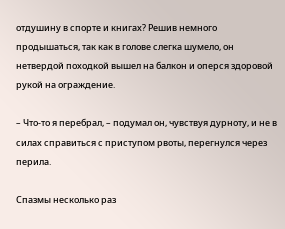отдушину в спорте и книгах? Решив немного продышаться, так как в голове слегка шумело, он нетвердой походкой вышел на балкон и оперся здоровой рукой на ограждение.

– Что-то я перебрал, – подумал он, чувствуя дурноту, и не в силах справиться с приступом рвоты, перегнулся через перила.

Спазмы несколько раз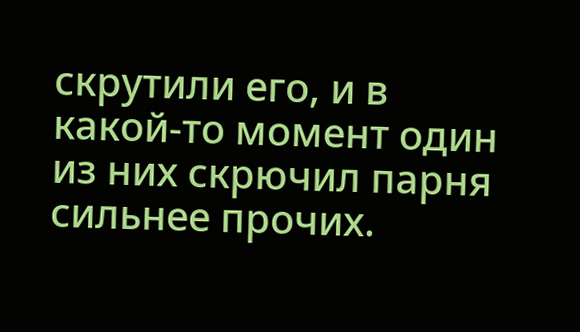скрутили его, и в какой-то момент один из них скрючил парня сильнее прочих.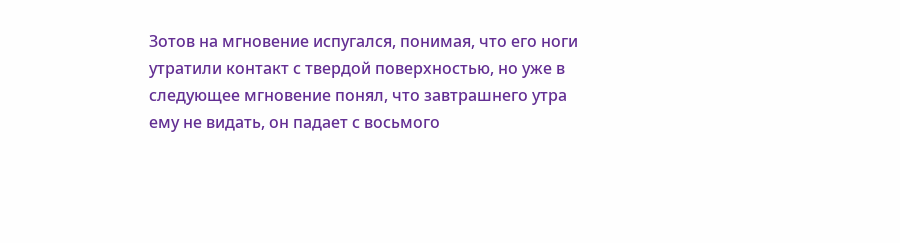Зотов на мгновение испугался, понимая, что его ноги утратили контакт с твердой поверхностью, но уже в следующее мгновение понял, что завтрашнего утра ему не видать, он падает с восьмого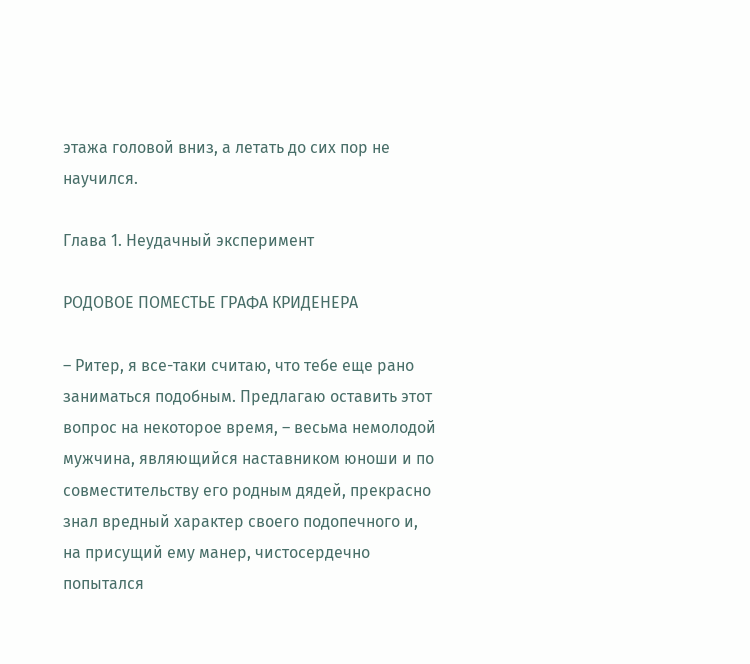этажа головой вниз, а летать до сих пор не научился.

Глава 1. Неудачный эксперимент

РОДОВОЕ ПОМЕСТЬЕ ГРАФА КРИДЕНЕРА

– Ритер, я все-таки считаю, что тебе еще рано заниматься подобным. Предлагаю оставить этот вопрос на некоторое время, – весьма немолодой мужчина, являющийся наставником юноши и по совместительству его родным дядей, прекрасно знал вредный характер своего подопечного и, на присущий ему манер, чистосердечно попытался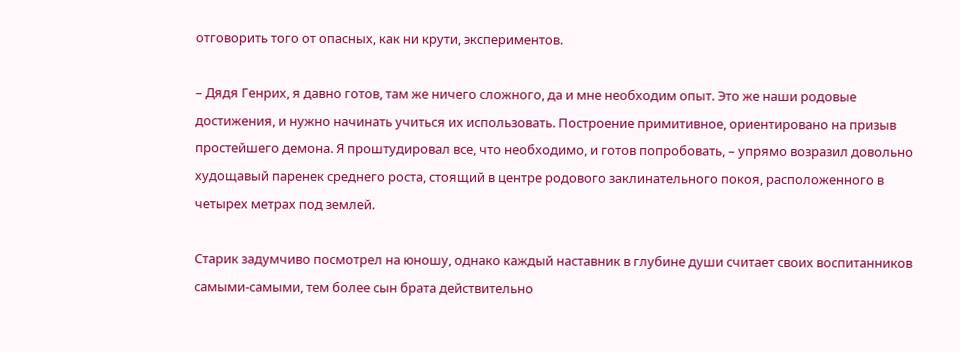отговорить того от опасных, как ни крути, экспериментов.

– Дядя Генрих, я давно готов, там же ничего сложного, да и мне необходим опыт. Это же наши родовые достижения, и нужно начинать учиться их использовать. Построение примитивное, ориентировано на призыв простейшего демона. Я проштудировал все, что необходимо, и готов попробовать, – упрямо возразил довольно худощавый паренек среднего роста, стоящий в центре родового заклинательного покоя, расположенного в четырех метрах под землей.

Старик задумчиво посмотрел на юношу, однако каждый наставник в глубине души считает своих воспитанников самыми-самыми, тем более сын брата действительно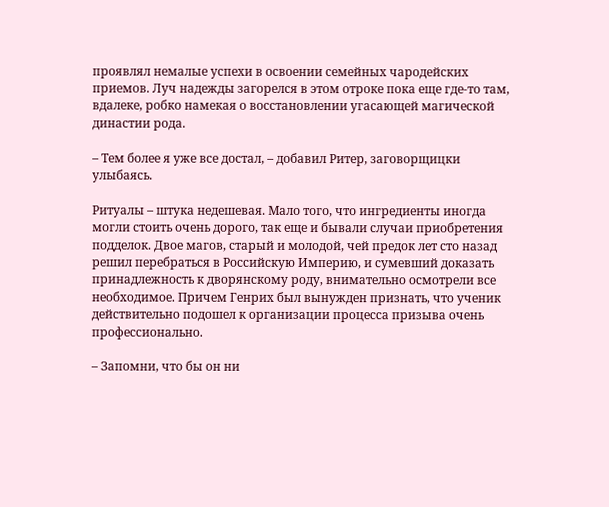проявлял немалые успехи в освоении семейных чародейских приемов. Луч надежды загорелся в этом отроке пока еще где-то там, вдалеке, робко намекая о восстановлении угасающей магической династии рода.

– Тем более я уже все достал, – добавил Ритер, заговорщицки улыбаясь.

Ритуалы – штука недешевая. Мало того, что ингредиенты иногда могли стоить очень дорого, так еще и бывали случаи приобретения подделок. Двое магов, старый и молодой, чей предок лет сто назад решил перебраться в Российскую Империю, и сумевший доказать принадлежность к дворянскому роду, внимательно осмотрели все необходимое. Причем Генрих был вынужден признать, что ученик действительно подошел к организации процесса призыва очень профессионально.

– Запомни, что бы он ни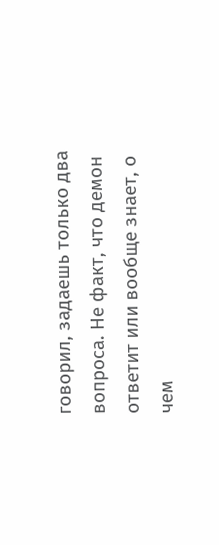говорил, задаешь только два вопроса. Не факт, что демон ответит или вообще знает, о чем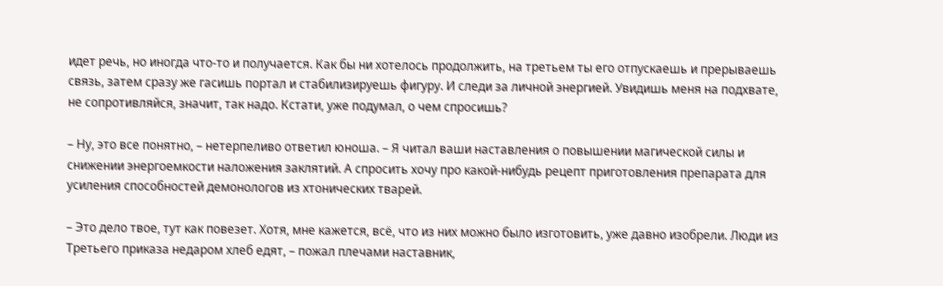идет речь, но иногда что-то и получается. Как бы ни хотелось продолжить, на третьем ты его отпускаешь и прерываешь связь, затем сразу же гасишь портал и стабилизируешь фигуру. И следи за личной энергией. Увидишь меня на подхвате, не сопротивляйся, значит, так надо. Кстати, уже подумал, о чем спросишь?

– Ну, это все понятно, – нетерпеливо ответил юноша. – Я читал ваши наставления о повышении магической силы и снижении энергоемкости наложения заклятий. А спросить хочу про какой-нибудь рецепт приготовления препарата для усиления способностей демонологов из хтонических тварей.

– Это дело твое, тут как повезет. Хотя, мне кажется, всё, что из них можно было изготовить, уже давно изобрели. Люди из Третьего приказа недаром хлеб едят, – пожал плечами наставник,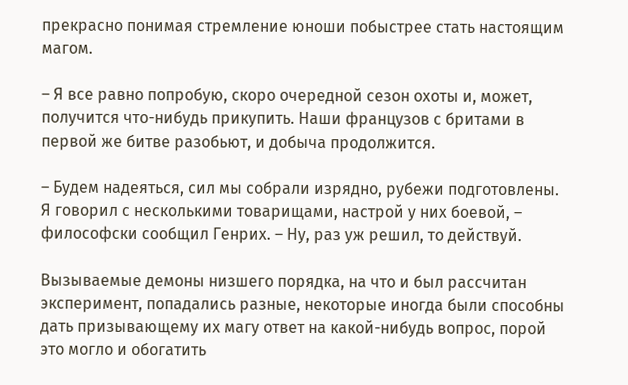прекрасно понимая стремление юноши побыстрее стать настоящим магом.

– Я все равно попробую, скоро очередной сезон охоты и, может, получится что-нибудь прикупить. Наши французов с бритами в первой же битве разобьют, и добыча продолжится.

– Будем надеяться, сил мы собрали изрядно, рубежи подготовлены. Я говорил с несколькими товарищами, настрой у них боевой, – философски сообщил Генрих. – Ну, раз уж решил, то действуй.

Вызываемые демоны низшего порядка, на что и был рассчитан эксперимент, попадались разные, некоторые иногда были способны дать призывающему их магу ответ на какой-нибудь вопрос, порой это могло и обогатить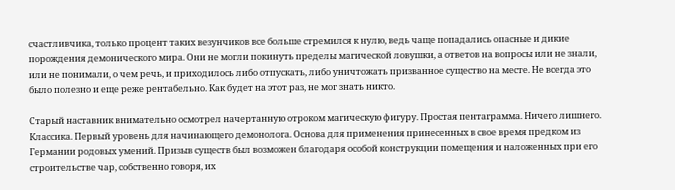счастливчика, только процент таких везунчиков все больше стремился к нулю, ведь чаще попадались опасные и дикие порождения демонического мира. Они не могли покинуть пределы магической ловушки, а ответов на вопросы или не знали, или не понимали, о чем речь, и приходилось либо отпускать, либо уничтожать призванное существо на месте. Не всегда это было полезно и еще реже рентабельно. Как будет на этот раз, не мог знать никто.

Старый наставник внимательно осмотрел начертанную отроком магическую фигуру. Простая пентаграмма. Ничего лишнего. Классика. Первый уровень для начинающего демонолога. Основа для применения принесенных в свое время предком из Германии родовых умений. Призыв существ был возможен благодаря особой конструкции помещения и наложенных при его строительстве чар, собственно говоря, их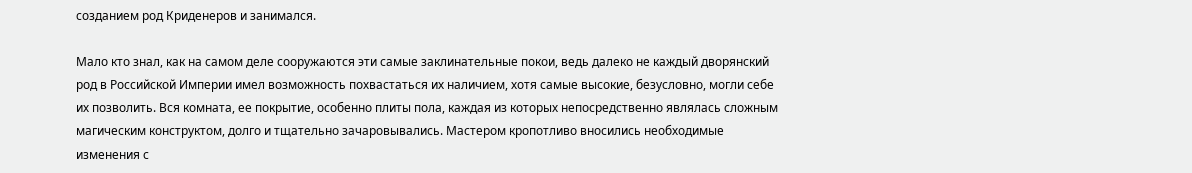созданием род Криденеров и занимался.

Мало кто знал, как на самом деле сооружаются эти самые заклинательные покои, ведь далеко не каждый дворянский род в Российской Империи имел возможность похвастаться их наличием, хотя самые высокие, безусловно, могли себе их позволить. Вся комната, ее покрытие, особенно плиты пола, каждая из которых непосредственно являлась сложным магическим конструктом, долго и тщательно зачаровывались. Мастером кропотливо вносились необходимые изменения с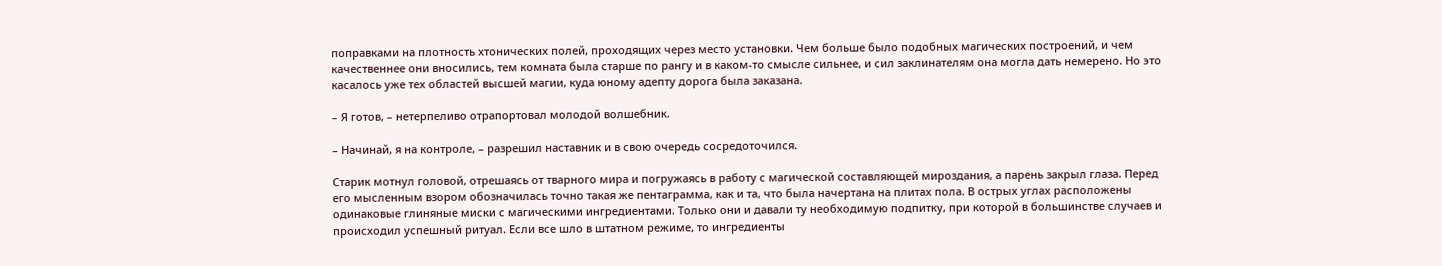поправками на плотность хтонических полей, проходящих через место установки. Чем больше было подобных магических построений, и чем качественнее они вносились, тем комната была старше по рангу и в каком-то смысле сильнее, и сил заклинателям она могла дать немерено. Но это касалось уже тех областей высшей магии, куда юному адепту дорога была заказана.

– Я готов, – нетерпеливо отрапортовал молодой волшебник.

– Начинай, я на контроле, – разрешил наставник и в свою очередь сосредоточился.

Старик мотнул головой, отрешаясь от тварного мира и погружаясь в работу с магической составляющей мироздания, а парень закрыл глаза. Перед его мысленным взором обозначилась точно такая же пентаграмма, как и та, что была начертана на плитах пола. В острых углах расположены одинаковые глиняные миски с магическими ингредиентами. Только они и давали ту необходимую подпитку, при которой в большинстве случаев и происходил успешный ритуал. Если все шло в штатном режиме, то ингредиенты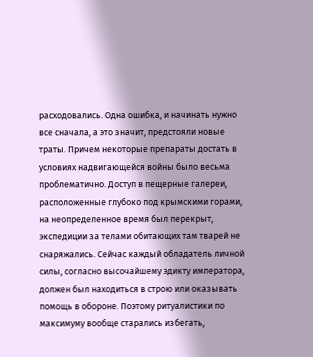расходовались. Одна ошибка, и начинать нужно все сначала, а это значит, предстояли новые траты. Причем некоторые препараты достать в условиях надвигающейся войны было весьма проблематично. Доступ в пещерные галереи, расположенные глубоко под крымскими горами, на неопределенное время был перекрыт, экспедиции за телами обитающих там тварей не снаряжались. Сейчас каждый обладатель личной силы, согласно высочайшему эдикту императора, должен был находиться в строю или оказывать помощь в обороне. Поэтому ритуалистики по максимуму вообще старались избегать,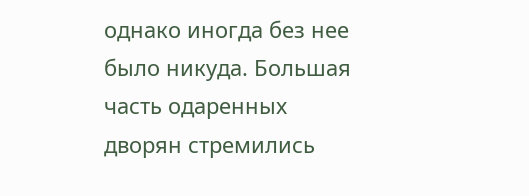однако иногда без нее было никуда. Большая часть одаренных дворян стремились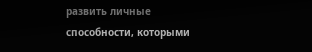развить личные способности, которыми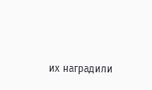их наградили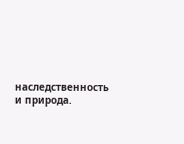наследственность и природа.